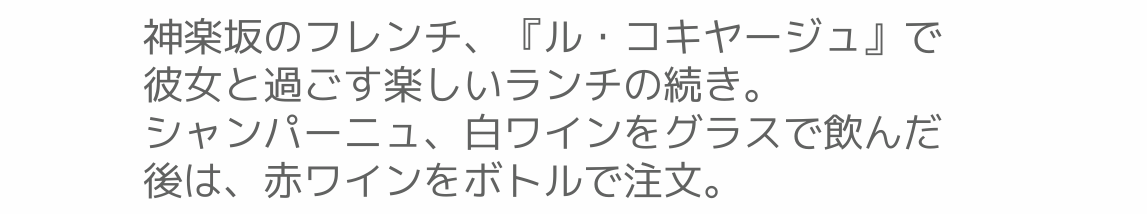神楽坂のフレンチ、『ル・コキヤージュ』で彼女と過ごす楽しいランチの続き。
シャンパーニュ、白ワインをグラスで飲んだ後は、赤ワインをボトルで注文。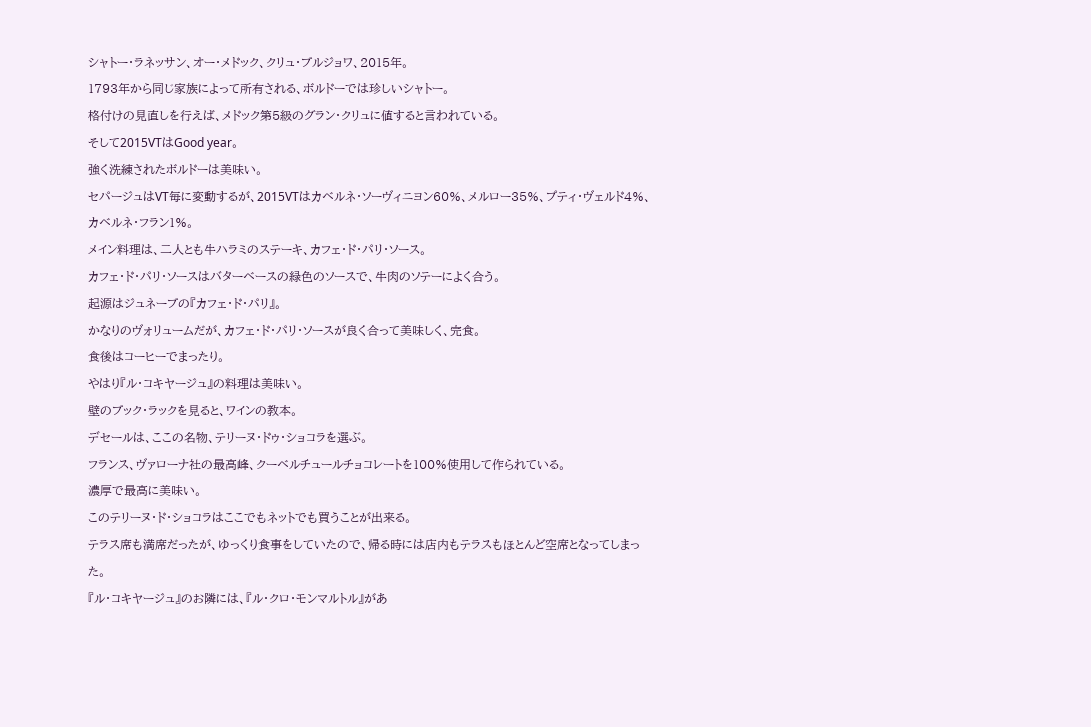シャトー・ラネッサン、オー・メドック、クリュ・ブルジョワ、2015年。
1793年から同じ家族によって所有される、ボルドーでは珍しいシャトー。
格付けの見直しを行えば、メドック第5級のグラン・クリュに値すると言われている。
そして2015VTはGood year。
強く洗練されたボルドーは美味い。
セパージュはVT毎に変動するが、2015VTはカベルネ・ソーヴィニヨン60%、メルロー35%、プティ・ヴェルド4%、カベルネ・フラン1%。
メイン料理は、二人とも牛ハラミのステーキ、カフェ・ド・パリ・ソース。
カフェ・ド・パリ・ソースはバターベースの緑色のソースで、牛肉のソテーによく合う。
起源はジュネーブの『カフェ・ド・パリ』。
かなりのヴォリュームだが、カフェ・ド・パリ・ソースが良く合って美味しく、完食。
食後はコーヒーでまったり。
やはり『ル・コキヤージュ』の料理は美味い。
壁のブック・ラックを見ると、ワインの教本。
デセールは、ここの名物、テリーヌ・ドゥ・ショコラを選ぶ。
フランス、ヴァローナ社の最高峰、クーベルチュールチョコレートを100%使用して作られている。
濃厚で最高に美味い。
このテリーヌ・ド・ショコラはここでもネットでも買うことが出来る。
テラス席も満席だったが、ゆっくり食事をしていたので、帰る時には店内もテラスもほとんど空席となってしまった。
『ル・コキヤージュ』のお隣には、『ル・クロ・モンマルトル』があ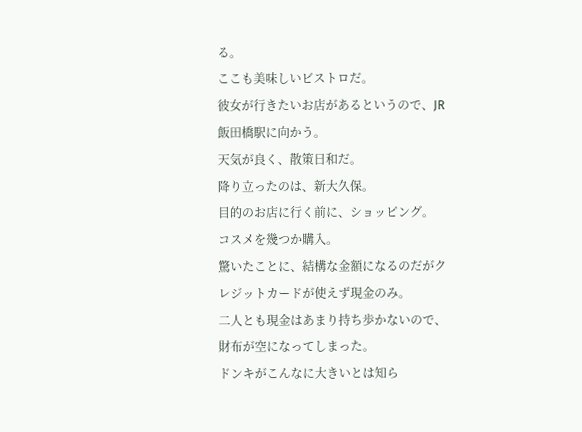る。
ここも美味しいビストロだ。
彼女が行きたいお店があるというので、JR飯田橋駅に向かう。
天気が良く、散策日和だ。
降り立ったのは、新大久保。
目的のお店に行く前に、ショッピング。
コスメを幾つか購入。
驚いたことに、結構な金額になるのだがクレジットカードが使えず現金のみ。
二人とも現金はあまり持ち歩かないので、財布が空になってしまった。
ドンキがこんなに大きいとは知ら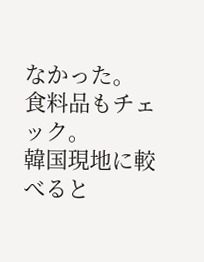なかった。
食料品もチェック。
韓国現地に較べると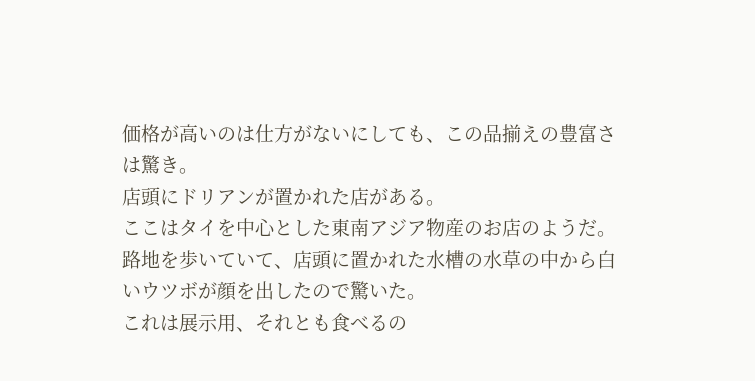価格が高いのは仕方がないにしても、この品揃えの豊富さは驚き。
店頭にドリアンが置かれた店がある。
ここはタイを中心とした東南アジア物産のお店のようだ。
路地を歩いていて、店頭に置かれた水槽の水草の中から白いウツボが顔を出したので驚いた。
これは展示用、それとも食べるの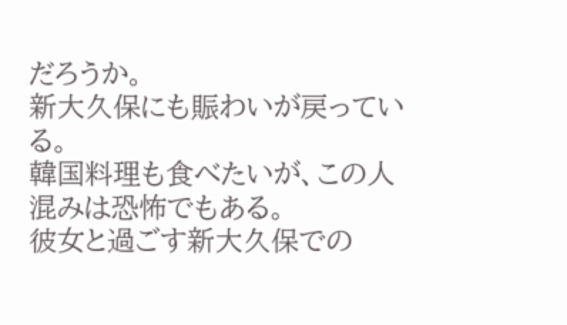だろうか。
新大久保にも賑わいが戻っている。
韓国料理も食べたいが、この人混みは恐怖でもある。
彼女と過ごす新大久保での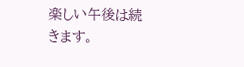楽しい午後は続きます。